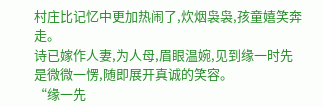村庄比记忆中更加热闹了,炊烟袅袅,孩童嬉笑奔走。
诗已嫁作人妻,为人母,眉眼温婉,见到缘一时先是微微一愣,随即展开真诚的笑容。
“缘一先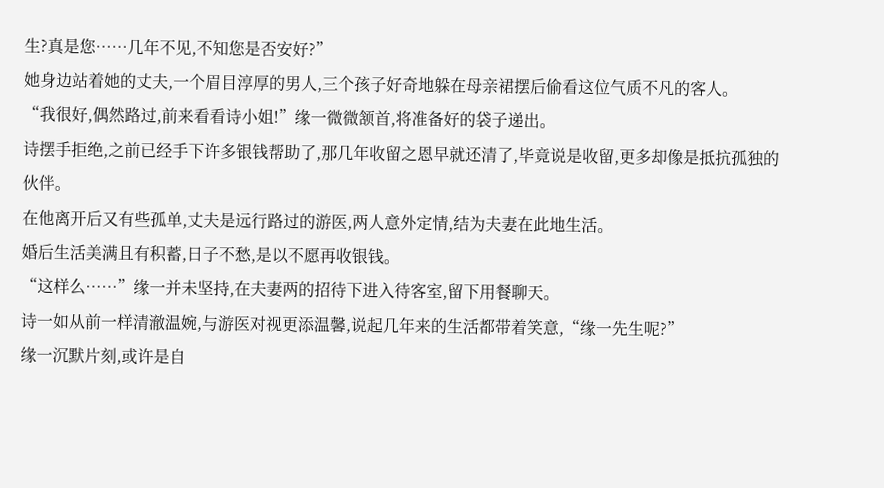生?真是您……几年不见,不知您是否安好?”
她身边站着她的丈夫,一个眉目淳厚的男人,三个孩子好奇地躲在母亲裙摆后偷看这位气质不凡的客人。
“我很好,偶然路过,前来看看诗小姐!”缘一微微颔首,将准备好的袋子递出。
诗摆手拒绝,之前已经手下许多银钱帮助了,那几年收留之恩早就还清了,毕竟说是收留,更多却像是抵抗孤独的伙伴。
在他离开后又有些孤单,丈夫是远行路过的游医,两人意外定情,结为夫妻在此地生活。
婚后生活美满且有积蓄,日子不愁,是以不愿再收银钱。
“这样么……”缘一并未坚持,在夫妻两的招待下进入待客室,留下用餐聊天。
诗一如从前一样清澈温婉,与游医对视更添温馨,说起几年来的生活都带着笑意,“缘一先生呢?”
缘一沉默片刻,或许是自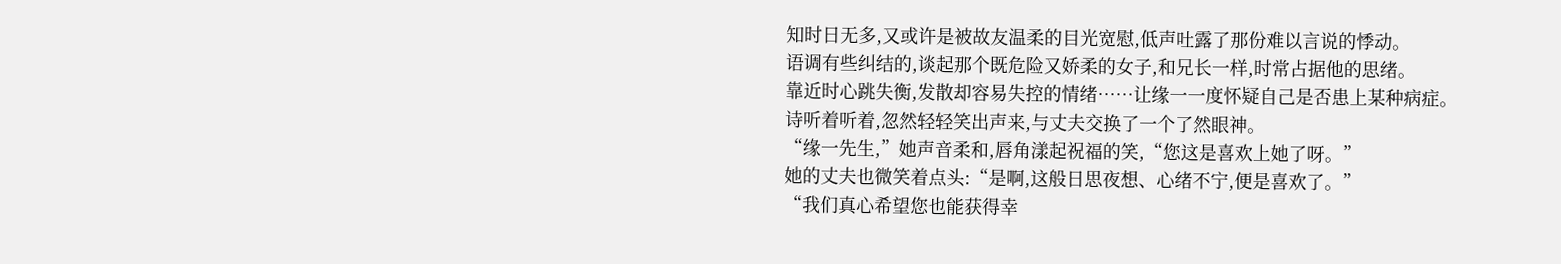知时日无多,又或许是被故友温柔的目光宽慰,低声吐露了那份难以言说的悸动。
语调有些纠结的,谈起那个既危险又娇柔的女子,和兄长一样,时常占据他的思绪。
靠近时心跳失衡,发散却容易失控的情绪……让缘一一度怀疑自己是否患上某种病症。
诗听着听着,忽然轻轻笑出声来,与丈夫交换了一个了然眼神。
“缘一先生,”她声音柔和,唇角漾起祝福的笑,“您这是喜欢上她了呀。”
她的丈夫也微笑着点头:“是啊,这般日思夜想、心绪不宁,便是喜欢了。”
“我们真心希望您也能获得幸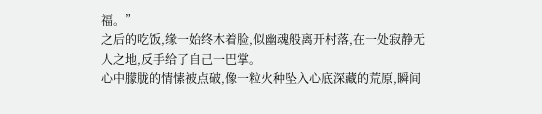福。”
之后的吃饭,缘一始终木着脸,似幽魂般离开村落,在一处寂静无人之地,反手给了自己一巴掌。
心中朦胧的情愫被点破,像一粒火种坠入心底深藏的荒原,瞬间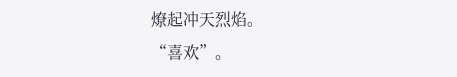燎起冲天烈焰。
“喜欢”。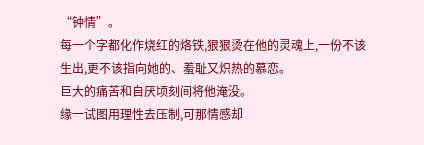“钟情”。
每一个字都化作烧红的烙铁,狠狠烫在他的灵魂上,一份不该生出,更不该指向她的、羞耻又炽热的慕恋。
巨大的痛苦和自厌顷刻间将他淹没。
缘一试图用理性去压制,可那情感却